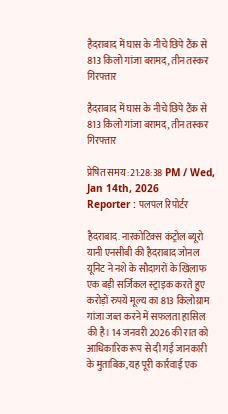हैदराबाद में घास के नीचे छिपे टैंक से 813 किलो गांजा बरामद, तीन तस्कर गिरफ्तार

हैदराबाद में घास के नीचे छिपे टैंक से 813 किलो गांजा बरामद, तीन तस्कर गिरफ्तार

प्रेषित समय :21:28:38 PM / Wed, Jan 14th, 2026
Reporter : पलपल रिपोर्टर

हैदराबाद. नारकोटिक्स कंट्रोल ब्यूरो यानी एनसीबी की हैदराबाद जोनल यूनिट ने नशे के सौदागरों के खिलाफ एक बड़ी सर्जिकल स्ट्राइक करते हुए करोड़ों रुपये मूल्य का 813 किलोग्राम गांजा जब्त करने में सफलता हासिल की है। 14 जनवरी 2026 की रात को आधिकारिक रूप से दी गई जानकारी के मुताबिक, यह पूरी कार्रवाई एक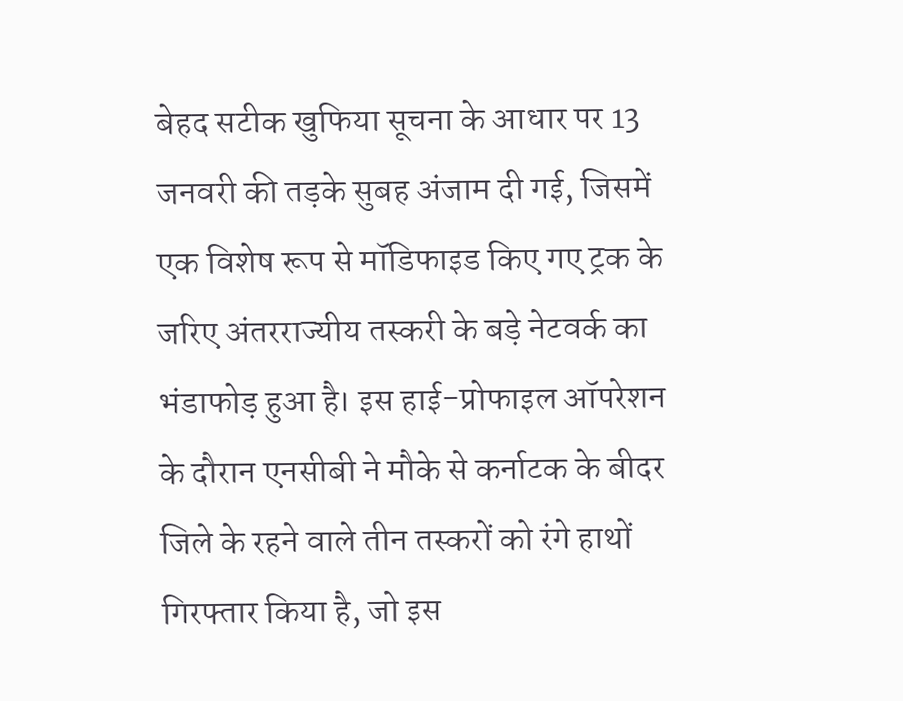बेहद सटीक खुफिया सूचना के आधार पर 13 जनवरी की तड़के सुबह अंजाम दी गई, जिसमें एक विशेष रूप से मॉडिफाइड किए गए ट्रक के जरिए अंतरराज्यीय तस्करी के बड़े नेटवर्क का भंडाफोड़ हुआ है। इस हाई-प्रोफाइल ऑपरेशन के दौरान एनसीबी ने मौके से कर्नाटक के बीदर जिले के रहने वाले तीन तस्करों को रंगे हाथों गिरफ्तार किया है, जो इस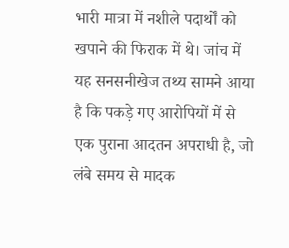भारी मात्रा में नशीले पदार्थों को खपाने की फिराक में थे। जांच में यह सनसनीखेज तथ्य सामने आया है कि पकड़े गए आरोपियों में से एक पुराना आदतन अपराधी है, जो लंबे समय से मादक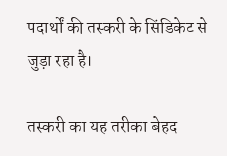पदार्थों की तस्करी के सिंडिकेट से जुड़ा रहा है।

तस्करी का यह तरीका बेहद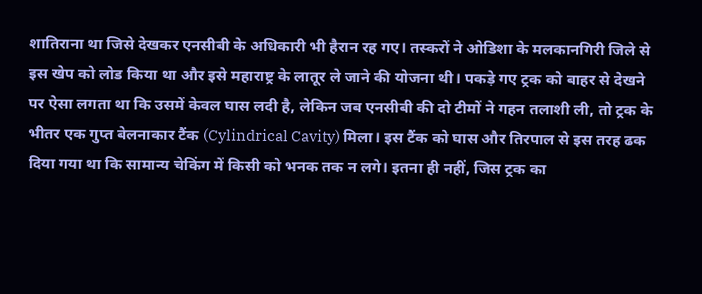शातिराना था जिसे देखकर एनसीबी के अधिकारी भी हैरान रह गए। तस्करों ने ओडिशा के मलकानगिरी जिले से इस खेप को लोड किया था और इसे महाराष्ट्र के लातूर ले जाने की योजना थी। पकड़े गए ट्रक को बाहर से देखने पर ऐसा लगता था कि उसमें केवल घास लदी है, लेकिन जब एनसीबी की दो टीमों ने गहन तलाशी ली, तो ट्रक के भीतर एक गुप्त बेलनाकार टैंक (Cylindrical Cavity) मिला। इस टैंक को घास और तिरपाल से इस तरह ढक दिया गया था कि सामान्य चेकिंग में किसी को भनक तक न लगे। इतना ही नहीं, जिस ट्रक का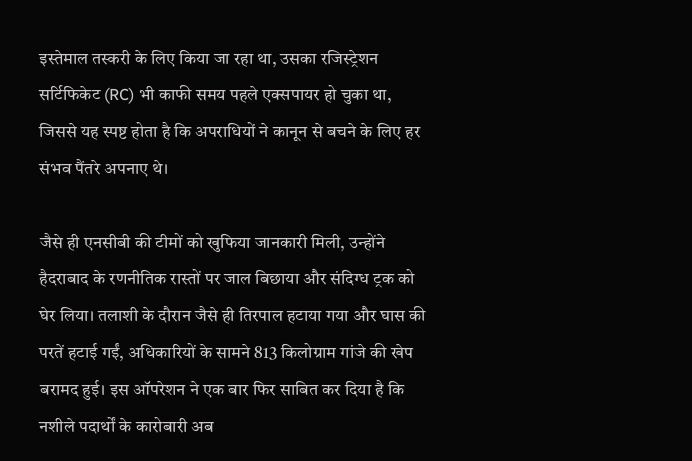इस्तेमाल तस्करी के लिए किया जा रहा था, उसका रजिस्ट्रेशन सर्टिफिकेट (RC) भी काफी समय पहले एक्सपायर हो चुका था, जिससे यह स्पष्ट होता है कि अपराधियों ने कानून से बचने के लिए हर संभव पैंतरे अपनाए थे।

जैसे ही एनसीबी की टीमों को खुफिया जानकारी मिली, उन्होंने हैदराबाद के रणनीतिक रास्तों पर जाल बिछाया और संदिग्ध ट्रक को घेर लिया। तलाशी के दौरान जैसे ही तिरपाल हटाया गया और घास की परतें हटाई गईं, अधिकारियों के सामने 813 किलोग्राम गांजे की खेप बरामद हुई। इस ऑपरेशन ने एक बार फिर साबित कर दिया है कि नशीले पदार्थों के कारोबारी अब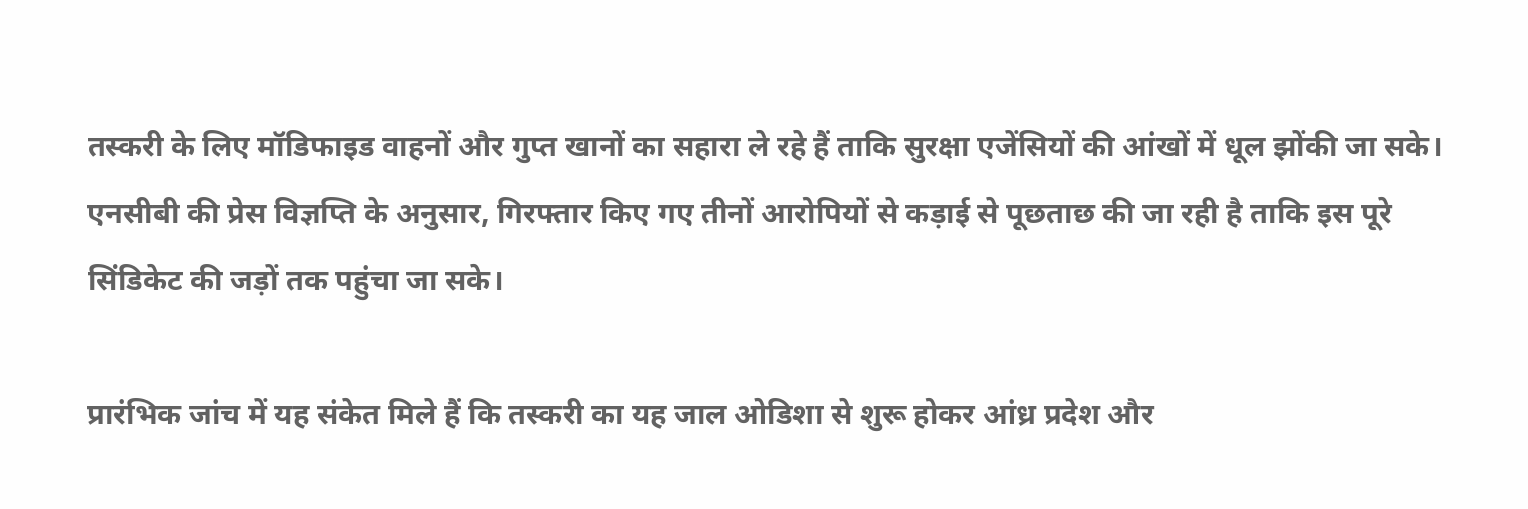तस्करी के लिए मॉडिफाइड वाहनों और गुप्त खानों का सहारा ले रहे हैं ताकि सुरक्षा एजेंसियों की आंखों में धूल झोंकी जा सके। एनसीबी की प्रेस विज्ञप्ति के अनुसार, गिरफ्तार किए गए तीनों आरोपियों से कड़ाई से पूछताछ की जा रही है ताकि इस पूरे सिंडिकेट की जड़ों तक पहुंचा जा सके।

प्रारंभिक जांच में यह संकेत मिले हैं कि तस्करी का यह जाल ओडिशा से शुरू होकर आंध्र प्रदेश और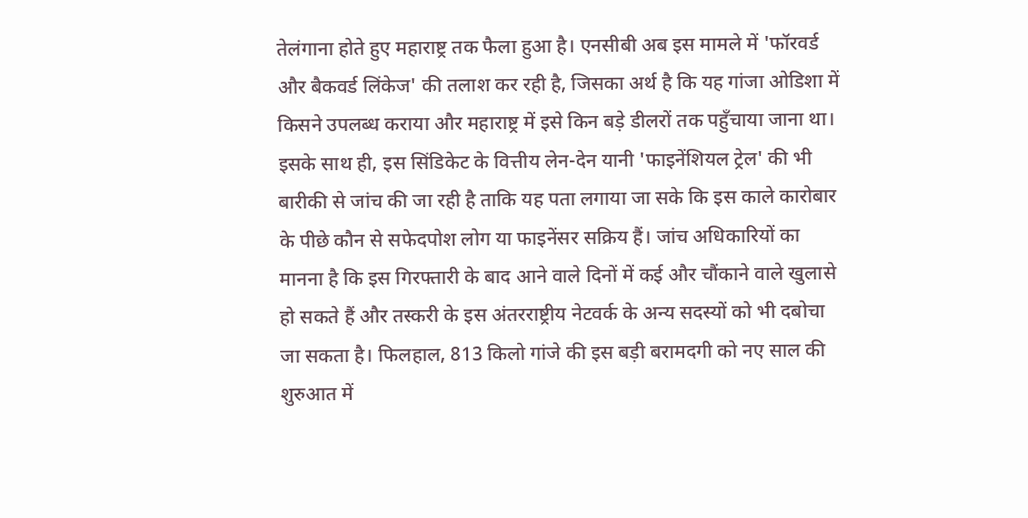तेलंगाना होते हुए महाराष्ट्र तक फैला हुआ है। एनसीबी अब इस मामले में 'फॉरवर्ड और बैकवर्ड लिंकेज' की तलाश कर रही है, जिसका अर्थ है कि यह गांजा ओडिशा में किसने उपलब्ध कराया और महाराष्ट्र में इसे किन बड़े डीलरों तक पहुँचाया जाना था। इसके साथ ही, इस सिंडिकेट के वित्तीय लेन-देन यानी 'फाइनेंशियल ट्रेल' की भी बारीकी से जांच की जा रही है ताकि यह पता लगाया जा सके कि इस काले कारोबार के पीछे कौन से सफेदपोश लोग या फाइनेंसर सक्रिय हैं। जांच अधिकारियों का मानना है कि इस गिरफ्तारी के बाद आने वाले दिनों में कई और चौंकाने वाले खुलासे हो सकते हैं और तस्करी के इस अंतरराष्ट्रीय नेटवर्क के अन्य सदस्यों को भी दबोचा जा सकता है। फिलहाल, 813 किलो गांजे की इस बड़ी बरामदगी को नए साल की शुरुआत में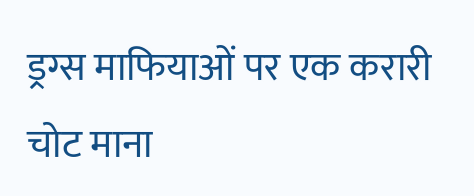ड्रग्स माफियाओं पर एक करारी चोट माना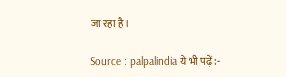जा रहा है।

Source : palpalindia ये भी पढ़ें :-